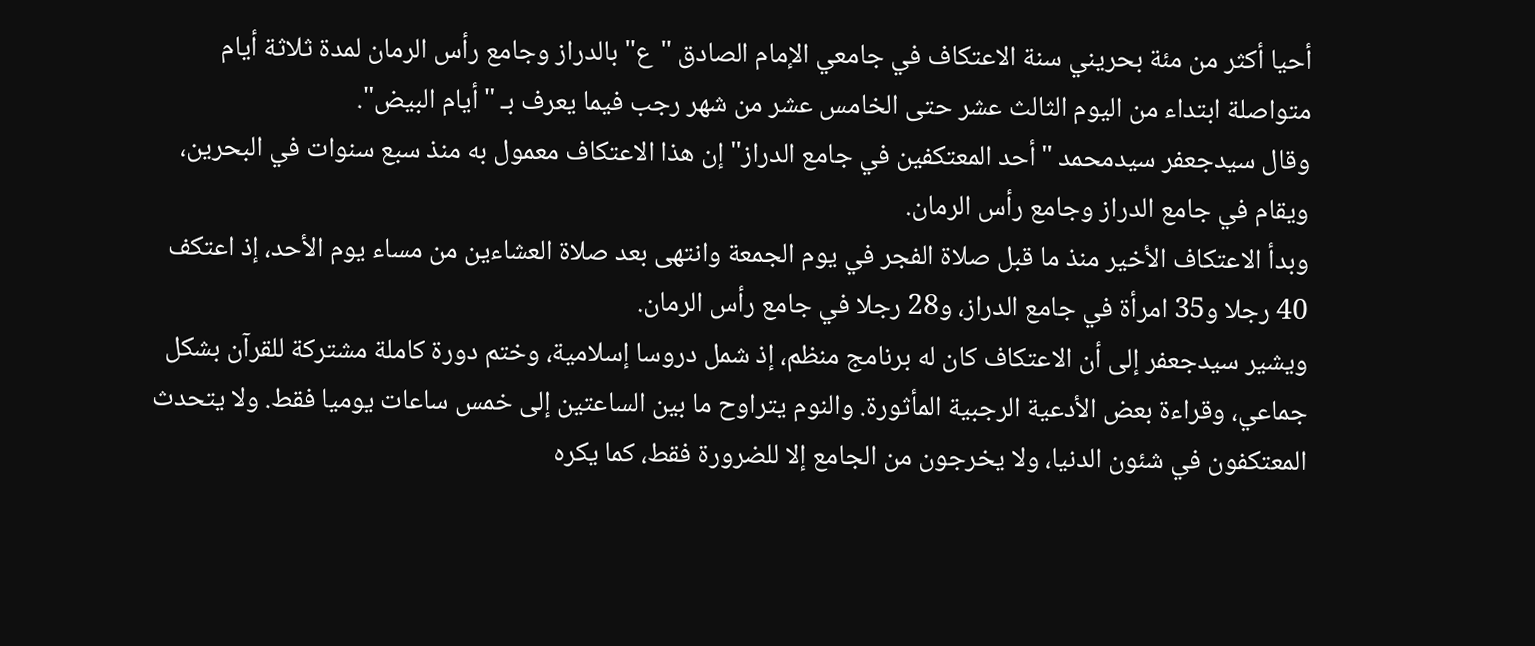أحيا أكثر من مئة بحريني سنة الاعتكاف في جامعي الإمام الصادق "ع" بالدراز وجامع رأس الرمان لمدة ثلاثة أيام متواصلة ابتداء من اليوم الثالث عشر حتى الخامس عشر من شهر رجب فيما يعرف بـ "أيام البيض".
وقال سيدجعفر سيدمحمد "أحد المعتكفين في جامع الدراز" إن هذا الاعتكاف معمول به منذ سبع سنوات في البحرين، ويقام في جامع الدراز وجامع رأس الرمان.
وبدأ الاعتكاف الأخير منذ ما قبل صلاة الفجر في يوم الجمعة وانتهى بعد صلاة العشاءين من مساء يوم الأحد، إذ اعتكف 40 رجلا و35 امرأة في جامع الدراز، و28 رجلا في جامع رأس الرمان.
ويشير سيدجعفر إلى أن الاعتكاف كان له برنامج منظم، إذ شمل دروسا إسلامية، وختم دورة كاملة مشتركة للقرآن بشكل جماعي، وقراءة بعض الأدعية الرجبية المأثورة. والنوم يتراوح ما بين الساعتين إلى خمس ساعات يوميا فقط. ولا يتحدث المعتكفون في شئون الدنيا، ولا يخرجون من الجامع إلا للضرورة فقط، كما يكره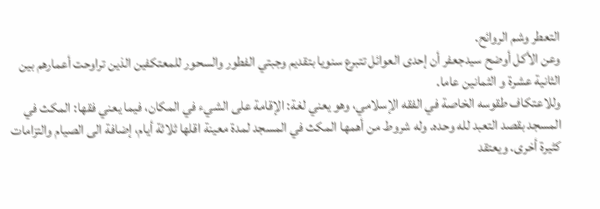التعطر وشم الروائح.
وعن الأكل أوضح سيدجعفر أن إحدى العوائل تتبرع سنويا بتقديم وجبتي الفطور والسحور للمعتكفين الذين تراوحت أعمارهم بين الثانية عشرة و الثمانين عاما.
وللاعتكاف طقوسه الخاصة في الفقه الإسلامي، وهو يعني لغة: الإقامة على الشيء في المكان، فيما يعني فقها: المكث في المسجد بقصد التعبد لله وحده. وله شروط من أهمها المكث في المسجد لمدة معينة اقلها ثلاثة أيام، إضافة الى الصيام والتزامات كثيرة أخرى. ويعتقد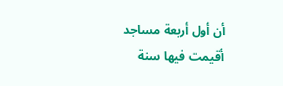أن أول أربعة مساجد أقيمت فيها سنة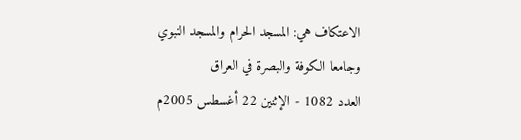الاعتكاف هي: المسجد الحرام والمسجد النبوي وجامعا الكوفة والبصرة في العراق
العدد 1082 - الإثنين 22 أغسطس 2005م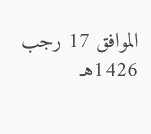الموافق 17 رجب 1426هـ